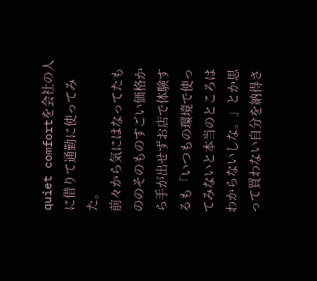quiet comfortを会社の人に借りて通勤に使ってみた。
前々から気にはなってたもののそのものすごい価格から手が出せずお店で体験するも「いつもの環境で使ってみないと本当のところはわからないしな。」とか思って買わない自分を納得さ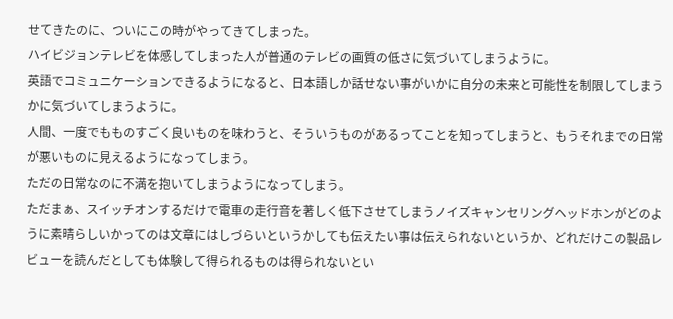せてきたのに、ついにこの時がやってきてしまった。
ハイビジョンテレビを体感してしまった人が普通のテレビの画質の低さに気づいてしまうように。
英語でコミュニケーションできるようになると、日本語しか話せない事がいかに自分の未来と可能性を制限してしまうかに気づいてしまうように。
人間、一度でもものすごく良いものを味わうと、そういうものがあるってことを知ってしまうと、もうそれまでの日常が悪いものに見えるようになってしまう。
ただの日常なのに不満を抱いてしまうようになってしまう。
ただまぁ、スイッチオンするだけで電車の走行音を著しく低下させてしまうノイズキャンセリングヘッドホンがどのように素晴らしいかってのは文章にはしづらいというかしても伝えたい事は伝えられないというか、どれだけこの製品レビューを読んだとしても体験して得られるものは得られないとい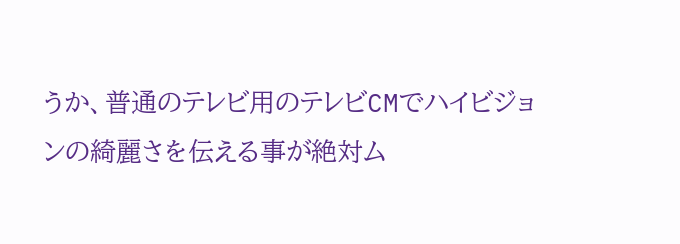うか、普通のテレビ用のテレビCMでハイビジョンの綺麗さを伝える事が絶対ム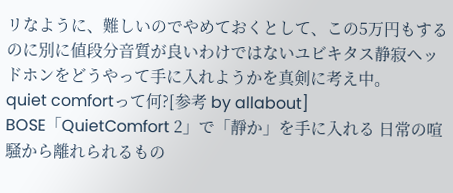リなように、難しいのでやめておくとして、この5万円もするのに別に値段分音質が良いわけではないユビキタス静寂ヘッドホンをどうやって手に入れようかを真剣に考え中。
quiet comfortって何?[参考 by allabout]
BOSE「QuietComfort 2」で「靜か」を手に入れる 日常の喧騒から離れられるもの